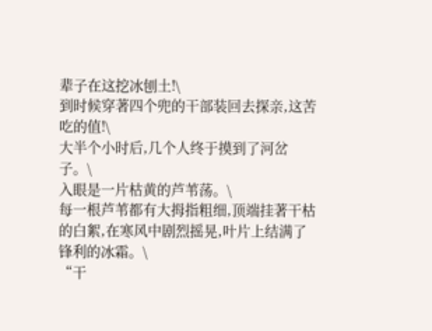辈子在这挖冰刨土!\
到时候穿著四个兜的干部装回去探亲,这苦吃的值!\
大半个小时后,几个人终于摸到了河岔子。\
入眼是一片枯黄的芦苇荡。\
每一根芦苇都有大拇指粗细,顶端挂著干枯的白絮,在寒风中剧烈摇晃,叶片上结满了锋利的冰霜。\
“干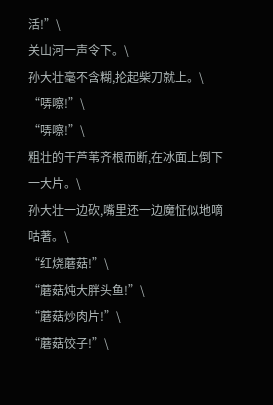活!”\
关山河一声令下。\
孙大壮毫不含糊,抡起柴刀就上。\
“哢嚓!”\
“哢嚓!”\
粗壮的干芦苇齐根而断,在冰面上倒下一大片。\
孙大壮一边砍,嘴里还一边魔怔似地嘀咕著。\
“红烧蘑菇!”\
“蘑菇炖大胖头鱼!”\
“蘑菇炒肉片!”\
“蘑菇饺子!”\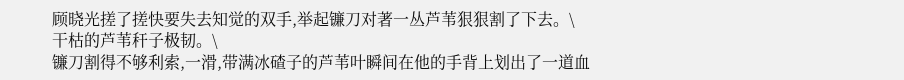顾晓光搓了搓快要失去知觉的双手,举起镰刀对著一丛芦苇狠狠割了下去。\
干枯的芦苇秆子极韧。\
镰刀割得不够利索,一滑,带满冰碴子的芦苇叶瞬间在他的手背上划出了一道血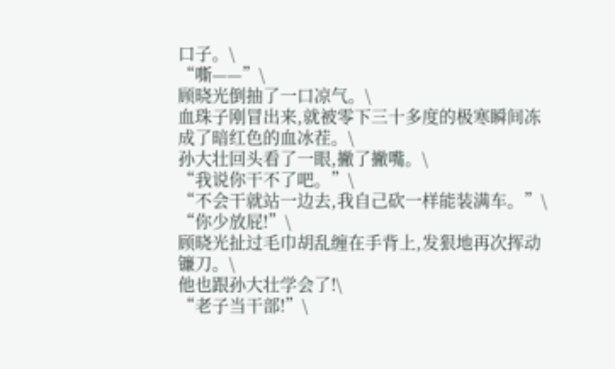口子。\
“嘶——”\
顾晓光倒抽了一口凉气。\
血珠子刚冒出来,就被零下三十多度的极寒瞬间冻成了暗红色的血冰茬。\
孙大壮回头看了一眼,撇了撇嘴。\
“我说你干不了吧。”\
“不会干就站一边去,我自己砍一样能装满车。”\
“你少放屁!”\
顾晓光扯过毛巾胡乱缠在手背上,发狠地再次挥动镰刀。\
他也跟孙大壮学会了!\
“老子当干部!”\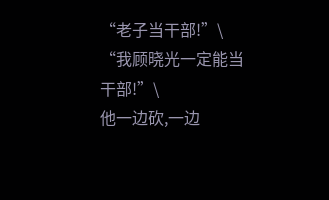“老子当干部!”\
“我顾晓光一定能当干部!”\
他一边砍,一边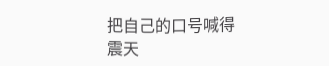把自己的口号喊得震天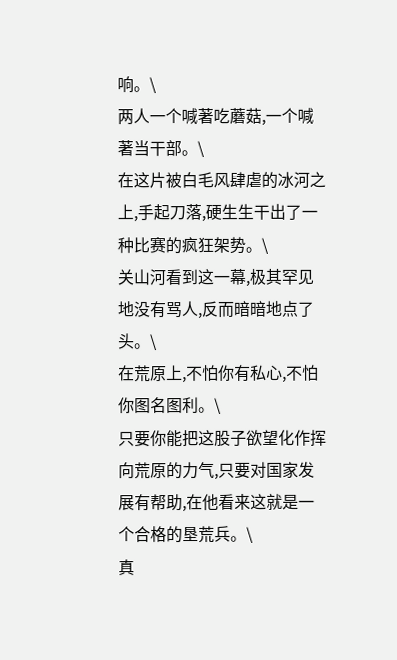响。\
两人一个喊著吃蘑菇,一个喊著当干部。\
在这片被白毛风肆虐的冰河之上,手起刀落,硬生生干出了一种比赛的疯狂架势。\
关山河看到这一幕,极其罕见地没有骂人,反而暗暗地点了头。\
在荒原上,不怕你有私心,不怕你图名图利。\
只要你能把这股子欲望化作挥向荒原的力气,只要对国家发展有帮助,在他看来这就是一个合格的垦荒兵。\
真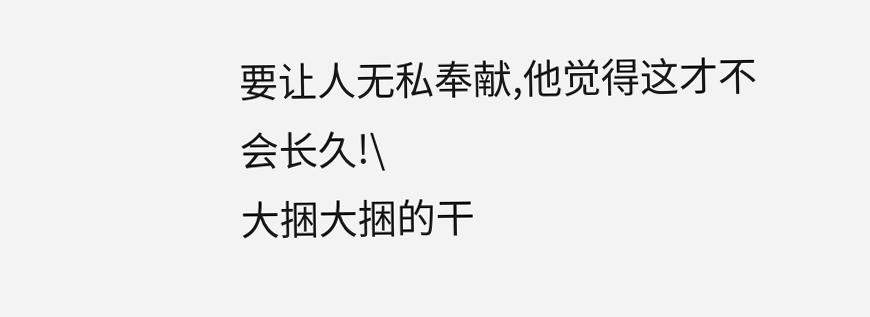要让人无私奉献,他觉得这才不会长久!\
大捆大捆的干